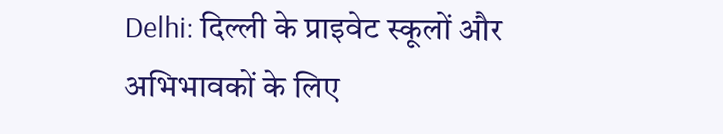Delhi: दिल्ली के प्राइवेट स्कूलों और अभिभावकों के लिए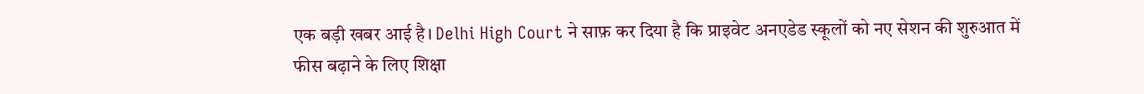एक बड़ी खबर आई है। Delhi High Court ने साफ़ कर दिया है कि प्राइवेट अनएडेड स्कूलों को नए सेशन की शुरुआत में फीस बढ़ाने के लिए शिक्षा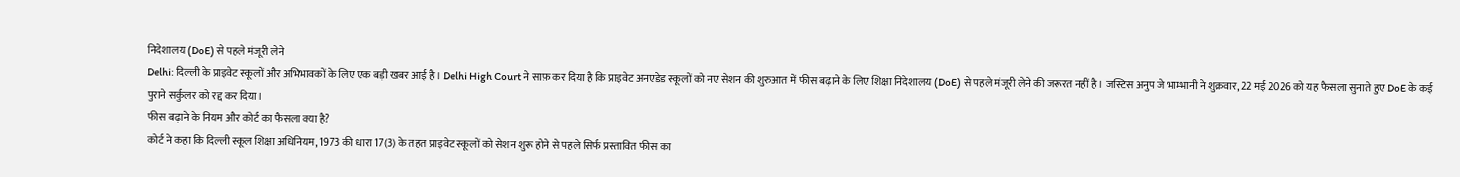निदेशालय (DoE) से पहले मंजूरी लेने
Delhi: दिल्ली के प्राइवेट स्कूलों और अभिभावकों के लिए एक बड़ी खबर आई है। Delhi High Court ने साफ़ कर दिया है कि प्राइवेट अनएडेड स्कूलों को नए सेशन की शुरुआत में फीस बढ़ाने के लिए शिक्षा निदेशालय (DoE) से पहले मंजूरी लेने की जरूरत नहीं है। जस्टिस अनुप जे भाम्भानी ने शुक्रवार, 22 मई 2026 को यह फैसला सुनाते हुए DoE के कई पुराने सर्कुलर को रद्द कर दिया।
फीस बढ़ाने के नियम और कोर्ट का फैसला क्या है?
कोर्ट ने कहा कि दिल्ली स्कूल शिक्षा अधिनियम, 1973 की धारा 17(3) के तहत प्राइवेट स्कूलों को सेशन शुरू होने से पहले सिर्फ प्रस्तावित फीस का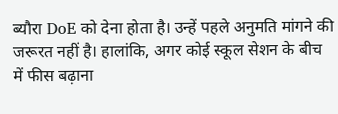ब्यौरा DoE को देना होता है। उन्हें पहले अनुमति मांगने की जरूरत नहीं है। हालांकि, अगर कोई स्कूल सेशन के बीच में फीस बढ़ाना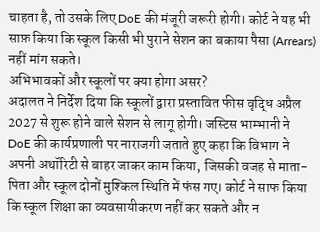चाहता है, तो उसके लिए DoE की मंजूरी जरूरी होगी। कोर्ट ने यह भी साफ़ किया कि स्कूल किसी भी पुराने सेशन का बकाया पैसा (Arrears) नहीं मांग सकते।
अभिभावकों और स्कूलों पर क्या होगा असर?
अदालत ने निर्देश दिया कि स्कूलों द्वारा प्रस्तावित फीस वृद्धि अप्रैल 2027 से शुरू होने वाले सेशन से लागू होगी। जस्टिस भाम्भानी ने DoE की कार्यप्रणाली पर नाराजगी जताते हुए कहा कि विभाग ने अपनी अथॉरिटी से बाहर जाकर काम किया, जिसकी वजह से माता-पिता और स्कूल दोनों मुश्किल स्थिति में फंस गए। कोर्ट ने साफ किया कि स्कूल शिक्षा का व्यवसायीकरण नहीं कर सकते और न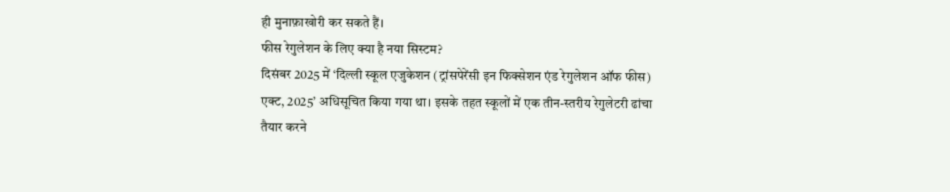ही मुनाफ़ाखोरी कर सकते हैं।
फीस रेगुलेशन के लिए क्या है नया सिस्टम?
दिसंबर 2025 में ‘दिल्ली स्कूल एजुकेशन (ट्रांसपेरेंसी इन फिक्सेशन एंड रेगुलेशन ऑफ फीस) एक्ट, 2025’ अधिसूचित किया गया था। इसके तहत स्कूलों में एक तीन-स्तरीय रेगुलेटरी ढांचा तैयार करने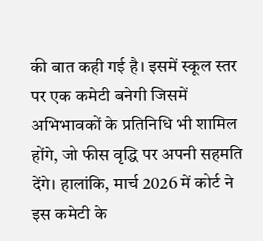की बात कही गई है। इसमें स्कूल स्तर पर एक कमेटी बनेगी जिसमें अभिभावकों के प्रतिनिधि भी शामिल होंगे, जो फीस वृद्धि पर अपनी सहमति देंगे। हालांकि, मार्च 2026 में कोर्ट ने इस कमेटी के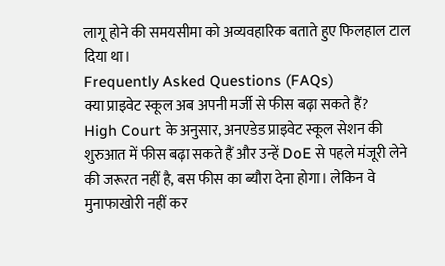लागू होने की समयसीमा को अव्यवहारिक बताते हुए फिलहाल टाल दिया था।
Frequently Asked Questions (FAQs)
क्या प्राइवेट स्कूल अब अपनी मर्जी से फीस बढ़ा सकते हैं?
High Court के अनुसार, अनएडेड प्राइवेट स्कूल सेशन की शुरुआत में फीस बढ़ा सकते हैं और उन्हें DoE से पहले मंजूरी लेने की जरूरत नहीं है, बस फीस का ब्यौरा देना होगा। लेकिन वे मुनाफाखोरी नहीं कर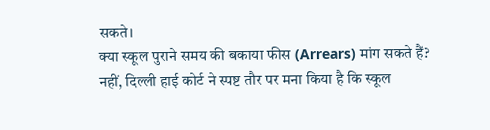सकते।
क्या स्कूल पुराने समय की बकाया फीस (Arrears) मांग सकते हैं?
नहीं, दिल्ली हाई कोर्ट ने स्पष्ट तौर पर मना किया है कि स्कूल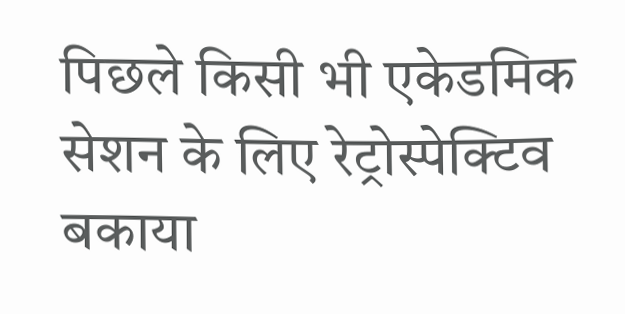पिछले किसी भी एकेडमिक सेशन के लिए रेट्रोस्पेक्टिव बकाया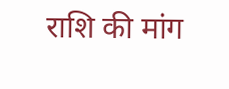राशि की मांग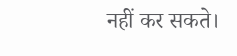नहीं कर सकते।